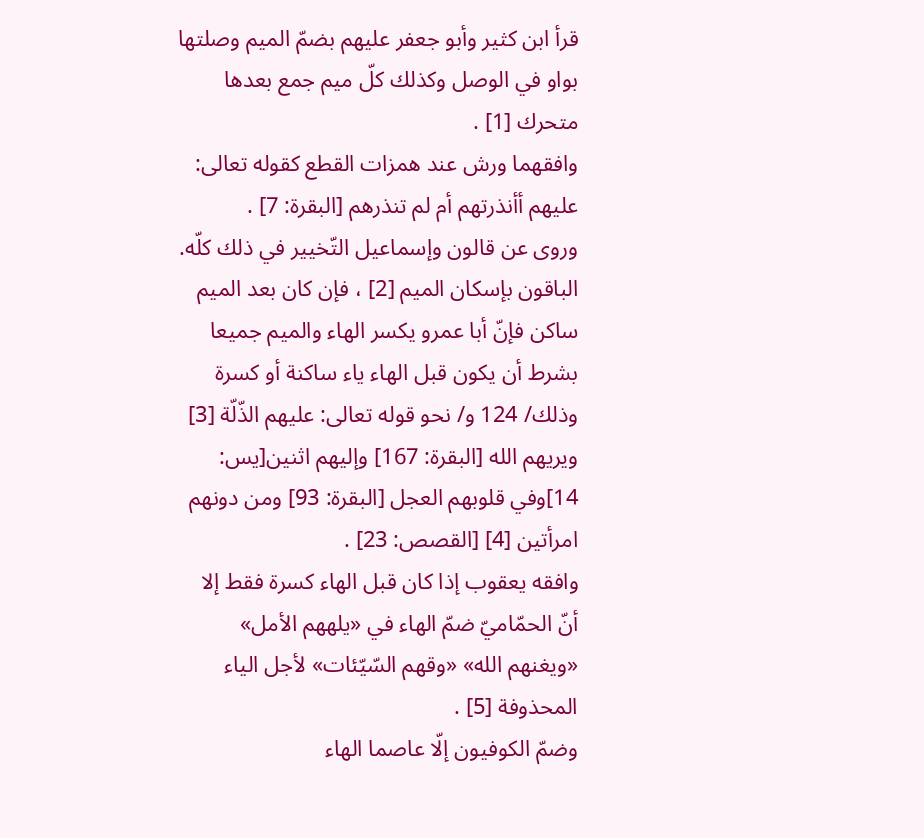قرأ ابن كثير وأبو جعفر عليهم بضمّ الميم وصلتها بواو في الوصل وكذلك كلّ ميم جمع بعدها متحرك [1] .
وافقهما ورش عند همزات القطع كقوله تعالى: عليهم أأنذرتهم أم لم تنذرهم [البقرة: 7] .
وروى عن قالون وإسماعيل التّخيير في ذلك كلّه.
الباقون بإسكان الميم [2] ، فإن كان بعد الميم ساكن فإنّ أبا عمرو يكسر الهاء والميم جميعا بشرط أن يكون قبل الهاء ياء ساكنة أو كسرة وذلك/ 124 و/ نحو قوله تعالى: عليهم الذّلّة [3] ويريهم الله [البقرة: 167] وإليهم اثنين[يس:
14]وفي قلوبهم العجل [البقرة: 93] ومن دونهم امرأتين [4] [القصص: 23] .
وافقه يعقوب إذا كان قبل الهاء كسرة فقط إلا أنّ الحمّاميّ ضمّ الهاء في «يلههم الأمل» «ويغنهم الله» «وقهم السّيّئات» لأجل الياء المحذوفة [5] .
وضمّ الكوفيون إلّا عاصما الهاء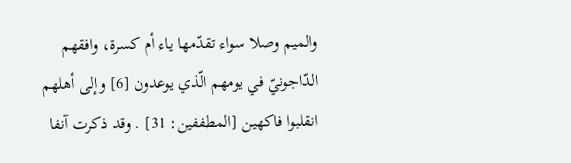والميم وصلا سواء تقدّمها ياء أم كسرة، وافقهم الدّاجونيّ في يومهم الّذي يوعدون [6] وإلى أهلهم انقلبوا فاكهين [المطففين: 31] . وقد ذكرت آنفا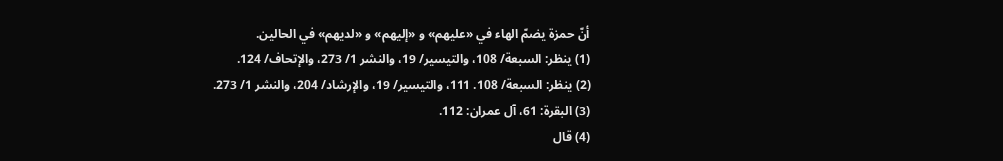أنّ حمزة يضمّ الهاء في «عليهم» و «إليهم» و «لديهم» في الحالين.
(1) ينظر: السبعة/ 108، والتيسير/ 19، والنشر 1/ 273، والإتحاف/ 124.
(2) ينظر: السبعة/ 108. 111، والتيسير/ 19، والإرشاد/ 204، والنشر 1/ 273.
(3) البقرة: 61، آل عمران: 112.
(4) قال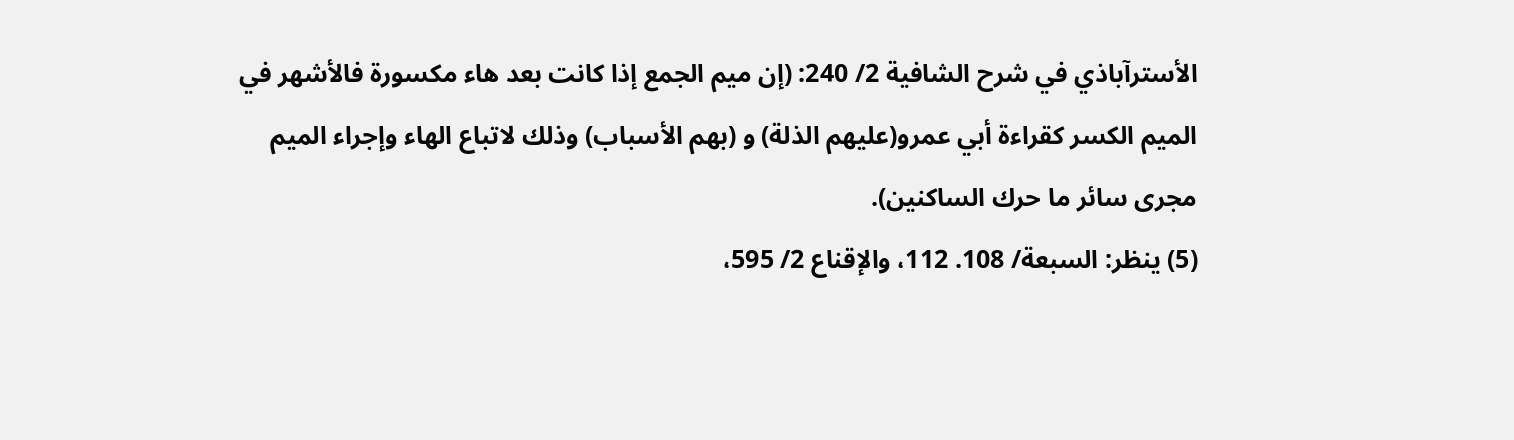الأسترآباذي في شرح الشافية 2/ 240: (إن ميم الجمع إذا كانت بعد هاء مكسورة فالأشهر في الميم الكسر كقراءة أبي عمرو(عليهم الذلة) و (بهم الأسباب) وذلك لاتباع الهاء وإجراء الميم مجرى سائر ما حرك الساكنين).
(5) ينظر: السبعة/ 108. 112، والإقناع 2/ 595،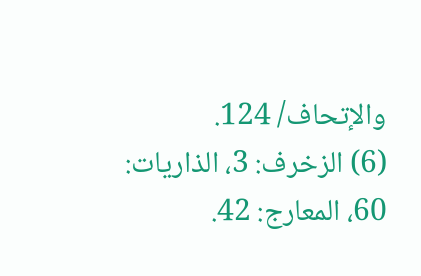والإتحاف/ 124.
(6) الزخرف: 3، الذاريات: 60، المعارج: 42.